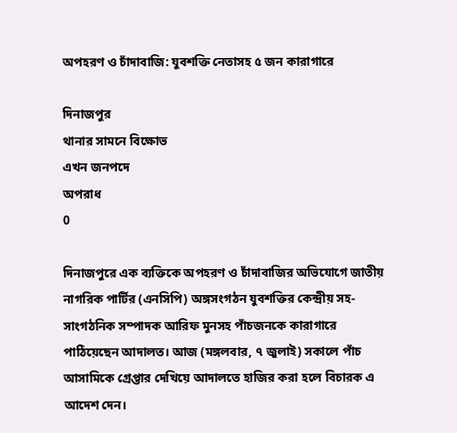অপহরণ ও চাঁদাবাজি: যুবশক্তি নেতাসহ ৫ জন কারাগারে

দিনাজপুর
থানার সামনে বিক্ষোভ
এখন জনপদে
অপরাধ
0

দিনাজপুরে এক ব্যক্তিকে অপহরণ ও চাঁদাবাজির অভিযোগে জাতীয় নাগরিক পার্টির (এনসিপি) অঙ্গসংগঠন যুবশক্তির কেন্দ্রীয় সহ-সাংগঠনিক সম্পাদক আরিফ মুনসহ পাঁচজনকে কারাগারে পাঠিয়েছেন আদালত। আজ (মঙ্গলবার, ৭ জুলাই) সকালে পাঁচ আসামিকে গ্রেপ্তার দেখিয়ে আদালতে হাজির করা হলে বিচারক এ আদেশ দেন।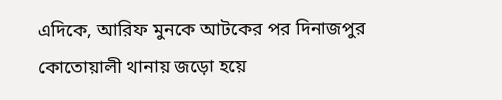এদিকে, আরিফ মুনকে আটকের পর দিনাজপুর কোতোয়ালী থানায় জড়ো হয়ে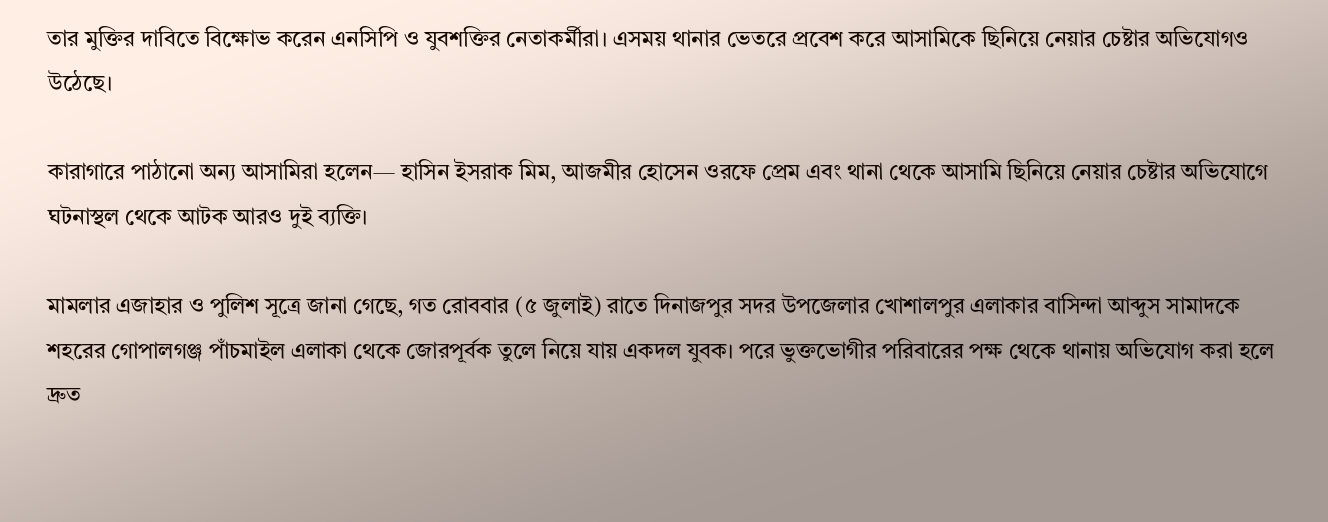তার মুক্তির দাবিতে বিক্ষোভ করেন এনসিপি ও যুবশক্তির নেতাকর্মীরা। এসময় থানার ভেতরে প্রবেশ করে আসামিকে ছিনিয়ে নেয়ার চেষ্টার অভিযোগও উঠেছে।

কারাগারে পাঠানো অন্য আসামিরা হলেন— হাসিন ইসরাক মিম, আজমীর হোসেন ওরফে প্রেম এবং থানা থেকে আসামি ছিনিয়ে নেয়ার চেষ্টার অভিযোগে ঘটনাস্থল থেকে আটক আরও দুই ব্যক্তি।

মামলার এজাহার ও পুলিশ সূত্রে জানা গেছে, গত রোববার (৫ জুলাই) রাতে দিনাজপুর সদর উপজেলার খোশালপুর এলাকার বাসিন্দা আব্দুস সামাদকে শহরের গোপালগঞ্জ পাঁচমাইল এলাকা থেকে জোরপূর্বক তুলে নিয়ে যায় একদল যুবক। পরে ভুক্তভোগীর পরিবারের পক্ষ থেকে থানায় অভিযোগ করা হলে দ্রুত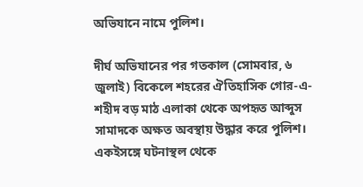অভিযানে নামে পুলিশ।

দীর্ঘ অভিযানের পর গতকাল (সোমবার, ৬ জুলাই) বিকেলে শহরের ঐতিহাসিক গোর-এ-শহীদ বড় মাঠ এলাকা থেকে অপহৃত আব্দুস সামাদকে অক্ষত অবস্থায় উদ্ধার করে পুলিশ। একইসঙ্গে ঘটনাস্থল থেকে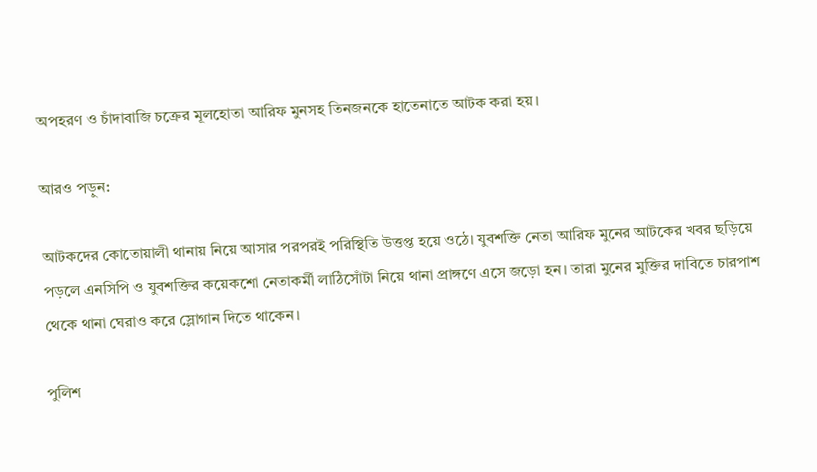অপহরণ ও চাঁদাবাজি চক্রের মূলহোতা আরিফ মুনসহ তিনজনকে হাতেনাতে আটক করা হয়।

আরও পড়ুন:

আটকদের কোতোয়ালী থানায় নিয়ে আসার পরপরই পরিস্থিতি উত্তপ্ত হয়ে ওঠে। যুবশক্তি নেতা আরিফ মুনের আটকের খবর ছড়িয়ে পড়লে এনসিপি ও যুবশক্তির কয়েকশো নেতাকর্মী লাঠিসোঁটা নিয়ে থানা প্রাঙ্গণে এসে জড়ো হন। তারা মুনের মুক্তির দাবিতে চারপাশ থেকে থানা ঘেরাও করে স্লোগান দিতে থাকেন।

পুলিশ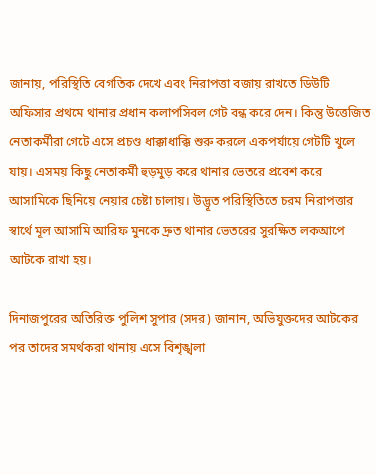জানায়, পরিস্থিতি বেগতিক দেখে এবং নিরাপত্তা বজায় রাখতে ডিউটি অফিসার প্রথমে থানার প্রধান কলাপসিবল গেট বন্ধ করে দেন। কিন্তু উত্তেজিত নেতাকর্মীরা গেটে এসে প্রচণ্ড ধাক্কাধাক্কি শুরু করলে একপর্যায়ে গেটটি খুলে যায়। এসময় কিছু নেতাকর্মী হুড়মুড় করে থানার ভেতরে প্রবেশ করে আসামিকে ছিনিয়ে নেয়ার চেষ্টা চালায়। উদ্ভূত পরিস্থিতিতে চরম নিরাপত্তার স্বার্থে মূল আসামি আরিফ মুনকে দ্রুত থানার ভেতরের সুরক্ষিত লকআপে আটকে রাখা হয়।

দিনাজপুরের অতিরিক্ত পুলিশ সুপার (সদর) জানান, অভিযুক্তদের আটকের পর তাদের সমর্থকরা থানায় এসে বিশৃঙ্খলা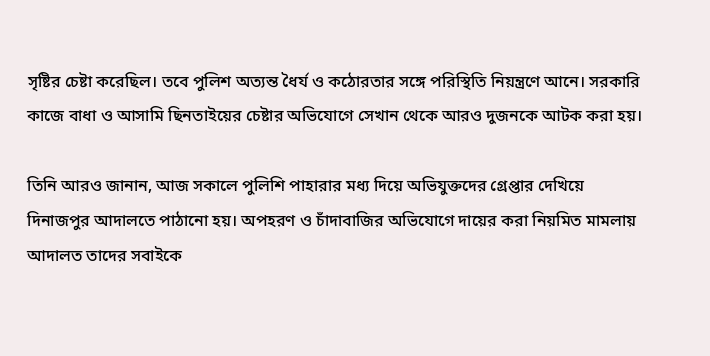সৃষ্টির চেষ্টা করেছিল। তবে পুলিশ অত্যন্ত ধৈর্য ও কঠোরতার সঙ্গে পরিস্থিতি নিয়ন্ত্রণে আনে। সরকারি কাজে বাধা ও আসামি ছিনতাইয়ের চেষ্টার অভিযোগে সেখান থেকে আরও দুজনকে আটক করা হয়।

তিনি আরও জানান, আজ সকালে পুলিশি পাহারার মধ্য দিয়ে অভিযুক্তদের গ্রেপ্তার দেখিয়ে দিনাজপুর আদালতে পাঠানো হয়। অপহরণ ও চাঁদাবাজির অভিযোগে দায়ের করা নিয়মিত মামলায় আদালত তাদের সবাইকে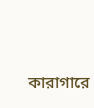কারাগারে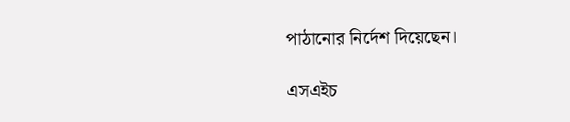পাঠানোর নির্দেশ দিয়েছেন।

এসএইচ